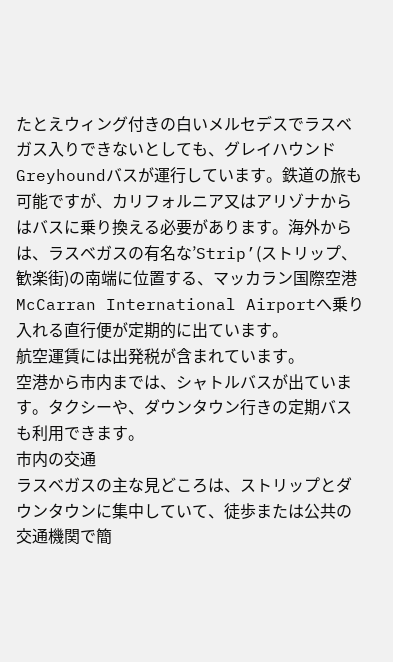たとえウィング付きの白いメルセデスでラスベガス入りできないとしても、グレイハウンドGreyhoundバスが運行しています。鉄道の旅も可能ですが、カリフォルニア又はアリゾナからはバスに乗り換える必要があります。海外からは、ラスベガスの有名な’Strip’(ストリップ、歓楽街)の南端に位置する、マッカラン国際空港McCarran International Airportへ乗り入れる直行便が定期的に出ています。
航空運賃には出発税が含まれています。
空港から市内までは、シャトルバスが出ています。タクシーや、ダウンタウン行きの定期バスも利用できます。
市内の交通
ラスベガスの主な見どころは、ストリップとダウンタウンに集中していて、徒歩または公共の交通機関で簡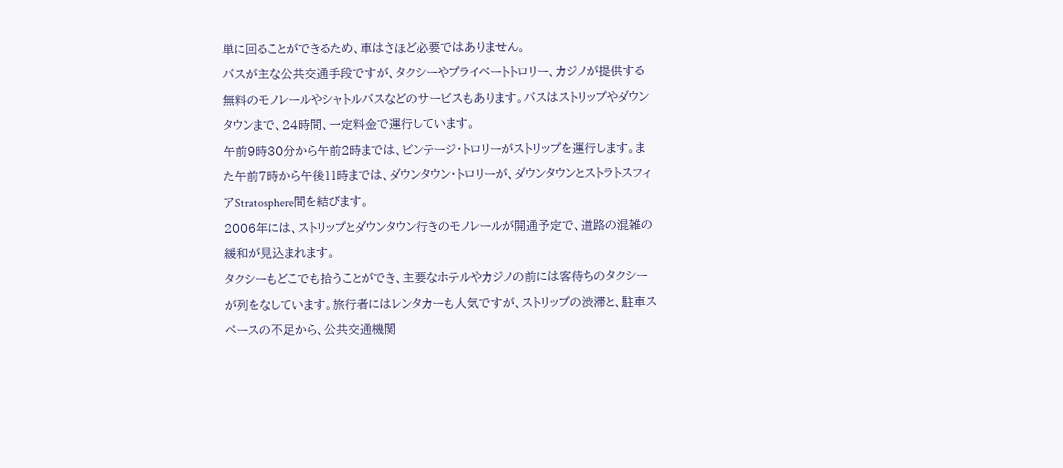単に回ることができるため、車はさほど必要ではありません。
バスが主な公共交通手段ですが、タクシーやプライベートトロリー、カジノが提供する無料のモノレールやシャトルバスなどのサービスもあります。バスはストリップやダウンタウンまで、24時間、一定料金で運行しています。
午前9時30分から午前2時までは、ビンテージ・トロリーがストリップを運行します。また午前7時から午後11時までは、ダウンタウン・トロリーが、ダウンタウンとストラトスフィアStratosphere間を結びます。
2006年には、ストリップとダウンタウン行きのモノレールが開通予定で、道路の混雑の緩和が見込まれます。
タクシーもどこでも拾うことができ、主要なホテルやカジノの前には客待ちのタクシーが列をなしています。旅行者にはレンタカーも人気ですが、ストリップの渋滞と、駐車スペースの不足から、公共交通機関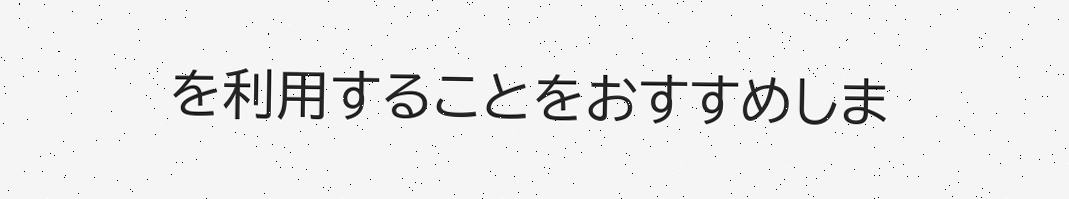を利用することをおすすめしま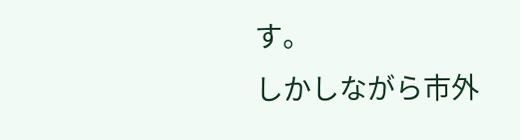す。
しかしながら市外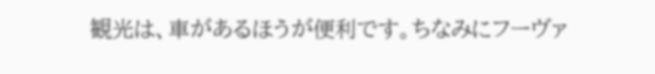観光は、車があるほうが便利です。ちなみにフーヴァ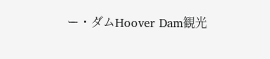ー・ダムHoover Dam観光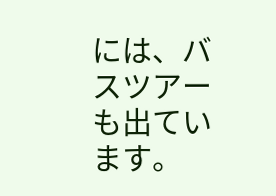には、バスツアーも出ています。